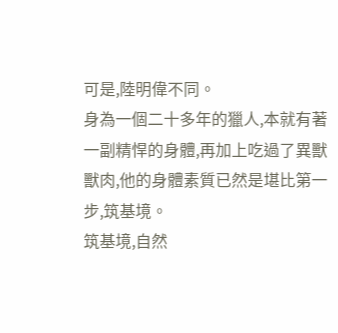可是,陸明偉不同。
身為一個二十多年的獵人,本就有著一副精悍的身體,再加上吃過了異獸獸肉,他的身體素質已然是堪比第一步,筑基境。
筑基境,自然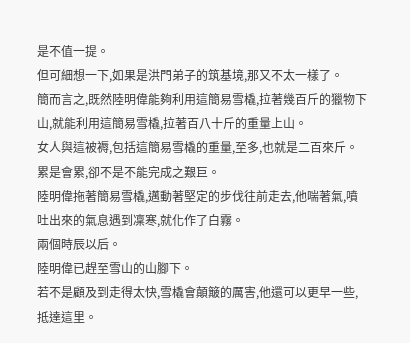是不值一提。
但可細想一下,如果是洪門弟子的筑基境,那又不太一樣了。
簡而言之,既然陸明偉能夠利用這簡易雪橇,拉著幾百斤的獵物下山,就能利用這簡易雪橇,拉著百八十斤的重量上山。
女人與這被褥,包括這簡易雪橇的重量,至多,也就是二百來斤。
累是會累,卻不是不能完成之艱巨。
陸明偉拖著簡易雪橇,邁動著堅定的步伐往前走去,他喘著氣,噴吐出來的氣息遇到凜寒,就化作了白霧。
兩個時辰以后。
陸明偉已趕至雪山的山腳下。
若不是顧及到走得太快,雪橇會顛簸的厲害,他還可以更早一些,抵達這里。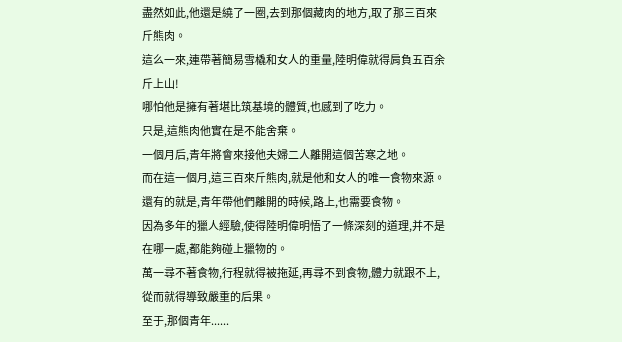盡然如此,他還是繞了一圈,去到那個藏肉的地方,取了那三百來斤熊肉。
這么一來,連帶著簡易雪橇和女人的重量,陸明偉就得肩負五百余斤上山!
哪怕他是擁有著堪比筑基境的體質,也感到了吃力。
只是,這熊肉他實在是不能舍棄。
一個月后,青年將會來接他夫婦二人離開這個苦寒之地。
而在這一個月,這三百來斤熊肉,就是他和女人的唯一食物來源。
還有的就是,青年帶他們離開的時候,路上,也需要食物。
因為多年的獵人經驗,使得陸明偉明悟了一條深刻的道理,并不是在哪一處,都能夠碰上獵物的。
萬一尋不著食物,行程就得被拖延,再尋不到食物,體力就跟不上,從而就得導致嚴重的后果。
至于,那個青年......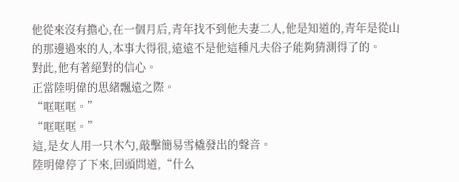他從來沒有擔心,在一個月后,青年找不到他夫妻二人,他是知道的,青年是從山的那邊過來的人,本事大得很,遠遠不是他這種凡夫俗子能夠猜測得了的。
對此,他有著絕對的信心。
正當陸明偉的思緒飄遠之際。
“哐哐哐。”
“哐哐哐。”
這,是女人用一只木勺,敲擊簡易雪橇發出的聲音。
陸明偉停了下來,回頭問道,“什么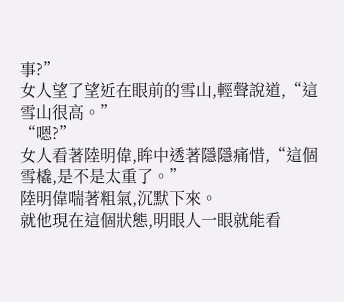事?”
女人望了望近在眼前的雪山,輕聲說道,“這雪山很高。”
“嗯?”
女人看著陸明偉,眸中透著隱隱痛惜,“這個雪橇,是不是太重了。”
陸明偉喘著粗氣,沉默下來。
就他現在這個狀態,明眼人一眼就能看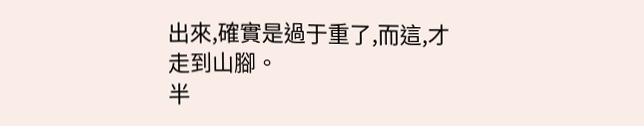出來,確實是過于重了,而這,才走到山腳。
半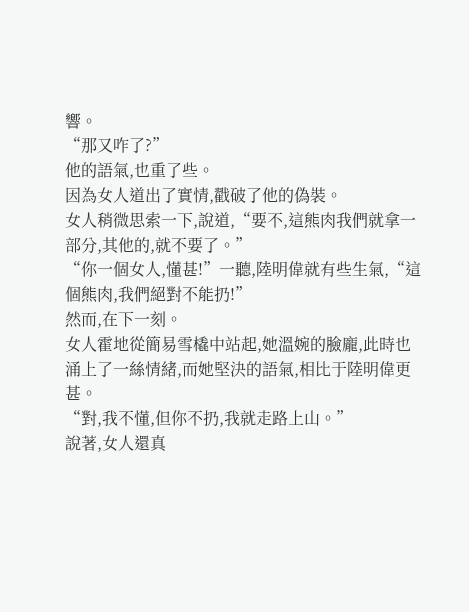響。
“那又咋了?”
他的語氣,也重了些。
因為女人道出了實情,戳破了他的偽裝。
女人稍微思索一下,說道,“要不,這熊肉我們就拿一部分,其他的,就不要了。”
“你一個女人,懂甚!”一聽,陸明偉就有些生氣,“這個熊肉,我們絕對不能扔!”
然而,在下一刻。
女人霍地從簡易雪橇中站起,她溫婉的臉龐,此時也涌上了一絲情緒,而她堅決的語氣,相比于陸明偉更甚。
“對,我不懂,但你不扔,我就走路上山。”
說著,女人還真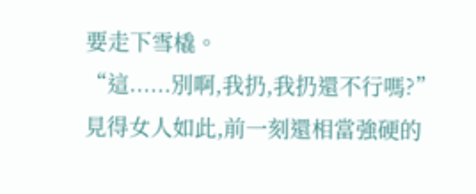要走下雪橇。
“這......別啊,我扔,我扔還不行嗎?”
見得女人如此,前一刻還相當強硬的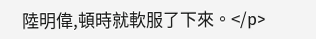陸明偉,頓時就軟服了下來。</p>